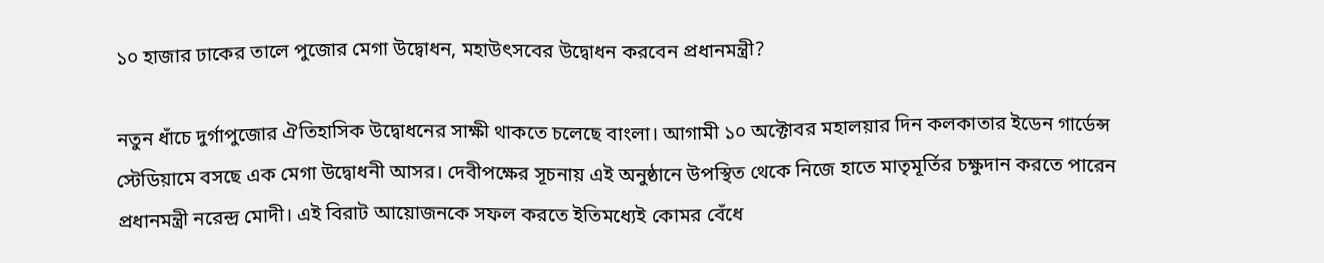১০ হাজার ঢাকের তালে পুজোর মেগা উদ্বোধন, মহাউৎসবের উদ্বোধন করবেন প্রধানমন্ত্রী?

নতুন ধাঁচে দুর্গাপুজোর ঐতিহাসিক উদ্বোধনের সাক্ষী থাকতে চলেছে বাংলা। আগামী ১০ অক্টোবর মহালয়ার দিন কলকাতার ইডেন গার্ডেন্স স্টেডিয়ামে বসছে এক মেগা উদ্বোধনী আসর। দেবীপক্ষের সূচনায় এই অনুষ্ঠানে উপস্থিত থেকে নিজে হাতে মাতৃমূর্তির চক্ষুদান করতে পারেন প্রধানমন্ত্রী নরেন্দ্র মোদী। এই বিরাট আয়োজনকে সফল করতে ইতিমধ্যেই কোমর বেঁধে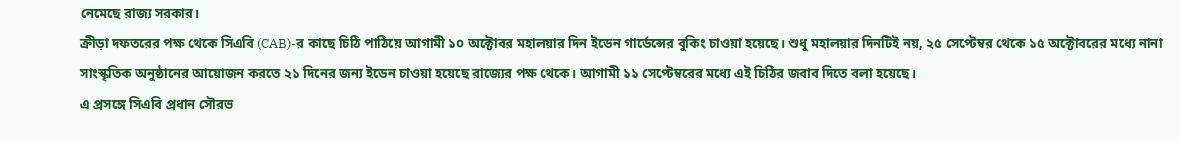নেমেছে রাজ্য সরকার।
ক্রীড়া দফতরের পক্ষ থেকে সিএবি (CAB)-র কাছে চিঠি পাঠিয়ে আগামী ১০ অক্টোবর মহালয়ার দিন ইডেন গার্ডেন্সের বুকিং চাওয়া হয়েছে। শুধু মহালয়ার দিনটিই নয়, ২৫ সেপ্টেম্বর থেকে ১৫ অক্টোবরের মধ্যে নানা সাংস্কৃতিক অনুষ্ঠানের আয়োজন করতে ২১ দিনের জন্য ইডেন চাওয়া হয়েছে রাজ্যের পক্ষ থেকে। আগামী ১১ সেপ্টেম্বরের মধ্যে এই চিঠির জবাব দিতে বলা হয়েছে।
এ প্রসঙ্গে সিএবি প্রধান সৌরভ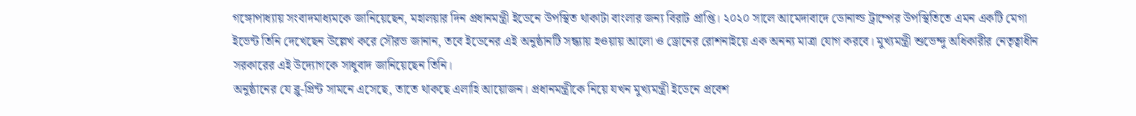গঙ্গোপাধ্যায় সংবাদমাধ্যমকে জানিয়েছেন, মহালয়ার দিন প্রধানমন্ত্রী ইডেনে উপস্থিত থাকাটা বাংলার জন্য বিরাট প্রাপ্তি। ২০২০ সালে আমেদাবাদে ডোনাল্ড ট্রাম্পের উপস্থিতিতে এমন একটি মেগা ইভেন্ট তিনি দেখেছেন উল্লেখ করে সৌরভ জানান, তবে ইডেনের এই অনুষ্ঠানটি সন্ধ্যায় হওয়ায় আলো ও ড্রোনের রোশনাইয়ে এক অনন্য মাত্রা যোগ করবে। মুখ্যমন্ত্রী শুভেন্দু অধিকারীর নেতৃত্বাধীন সরকারের এই উদ্যোগকে সাধুবাদ জানিয়েছেন তিনি।
অনুষ্ঠানের যে ব্লু-প্রিন্ট সামনে এসেছে, তাতে থাকছে এলাহি আয়োজন। প্রধানমন্ত্রীকে নিয়ে যখন মুখ্যমন্ত্রী ইডেনে প্রবেশ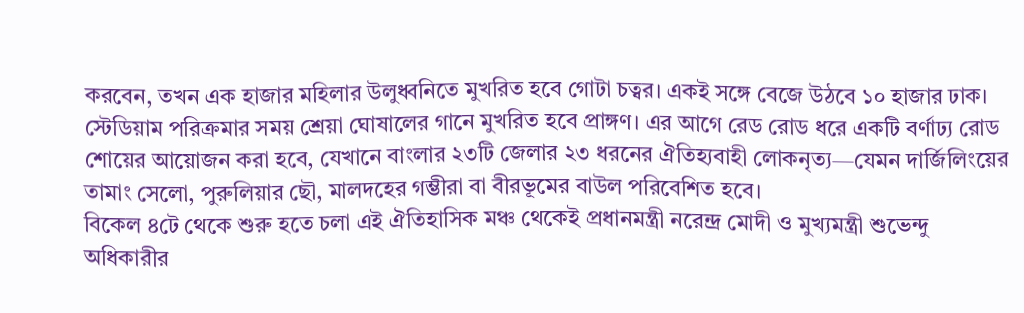করবেন, তখন এক হাজার মহিলার উলুধ্বনিতে মুখরিত হবে গোটা চত্বর। একই সঙ্গে বেজে উঠবে ১০ হাজার ঢাক। স্টেডিয়াম পরিক্রমার সময় শ্রেয়া ঘোষালের গানে মুখরিত হবে প্রাঙ্গণ। এর আগে রেড রোড ধরে একটি বর্ণাঢ্য রোড শোয়ের আয়োজন করা হবে, যেখানে বাংলার ২৩টি জেলার ২৩ ধরনের ঐতিহ্যবাহী লোকনৃত্য—যেমন দার্জিলিংয়ের তামাং সেলো, পুরুলিয়ার ছৌ, মালদহের গম্ভীরা বা বীরভূমের বাউল পরিবেশিত হবে।
বিকেল ৪টে থেকে শুরু হতে চলা এই ঐতিহাসিক মঞ্চ থেকেই প্রধানমন্ত্রী নরেন্দ্র মোদী ও মুখ্যমন্ত্রী শুভেন্দু অধিকারীর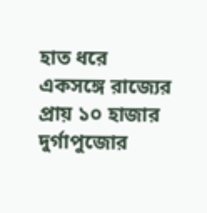হাত ধরে একসঙ্গে রাজ্যের প্রায় ১০ হাজার দুর্গাপুজোর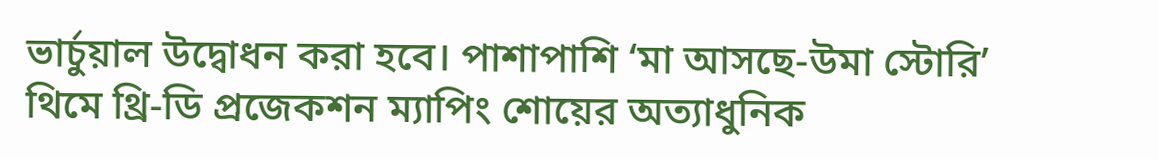ভার্চুয়াল উদ্বোধন করা হবে। পাশাপাশি ‘মা আসছে-উমা স্টোরি’ থিমে থ্রি-ডি প্রজেকশন ম্যাপিং শোয়ের অত্যাধুনিক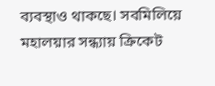ব্যবস্থাও থাকছে। সবমিলিয়ে মহালয়ার সন্ধ্যায় ক্রিকেট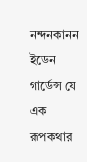নন্দনকানন ইডেন গার্ডেন্স যে এক রূপকথার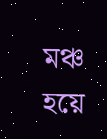মঞ্চ হয়ে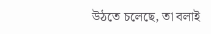উঠতে চলেছে, তা বলাই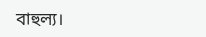বাহুল্য।